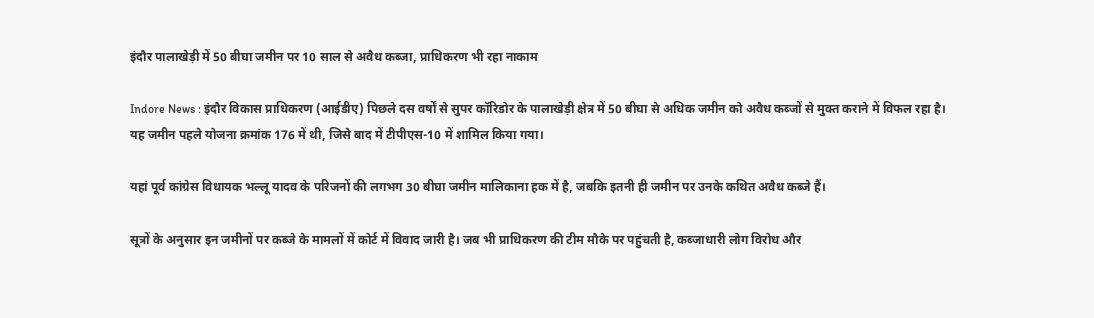इंदौर पालाखेड़ी में 50 बीघा जमीन पर 10 साल से अवैध कब्जा, प्राधिकरण भी रहा नाकाम

Indore News : इंदौर विकास प्राधिकरण (आईडीए) पिछले दस वर्षों से सुपर कॉरिडोर के पालाखेड़ी क्षेत्र में 50 बीघा से अधिक जमीन को अवैध कब्जों से मुक्त कराने में विफल रहा है। यह जमीन पहले योजना क्रमांक 176 में थी, जिसे बाद में टीपीएस-10 में शामिल किया गया।

यहां पूर्व कांग्रेस विधायक भल्लू यादव के परिजनों की लगभग 30 बीघा जमीन मालिकाना हक में है, जबकि इतनी ही जमीन पर उनके कथित अवैध कब्जे हैं।

सूत्रों के अनुसार इन जमीनों पर कब्जे के मामलों में कोर्ट में विवाद जारी है। जब भी प्राधिकरण की टीम मौके पर पहुंचती है, कब्जाधारी लोग विरोध और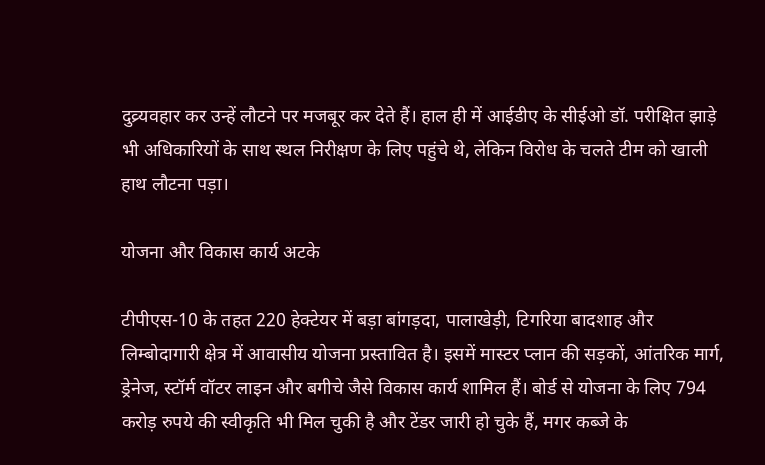दुव्र्यवहार कर उन्हें लौटने पर मजबूर कर देते हैं। हाल ही में आईडीए के सीईओ डॉ. परीक्षित झाड़े भी अधिकारियों के साथ स्थल निरीक्षण के लिए पहुंचे थे, लेकिन विरोध के चलते टीम को खाली हाथ लौटना पड़ा।

योजना और विकास कार्य अटके

टीपीएस-10 के तहत 220 हेक्टेयर में बड़ा बांगड़दा, पालाखेड़ी, टिगरिया बादशाह और लिम्बोदागारी क्षेत्र में आवासीय योजना प्रस्तावित है। इसमें मास्टर प्लान की सड़कों, आंतरिक मार्ग, ड्रेनेज, स्टॉर्म वॉटर लाइन और बगीचे जैसे विकास कार्य शामिल हैं। बोर्ड से योजना के लिए 794 करोड़ रुपये की स्वीकृति भी मिल चुकी है और टेंडर जारी हो चुके हैं, मगर कब्जे के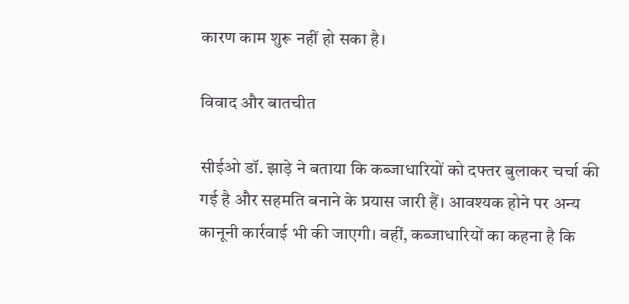कारण काम शुरू नहीं हो सका है।

विवाद और बातचीत

सीईओ डॉ. झाड़े ने बताया कि कब्जाधारियों को दफ्तर बुलाकर चर्चा की गई है और सहमति बनाने के प्रयास जारी हैं। आवश्यक होने पर अन्य कानूनी कार्रवाई भी की जाएगी। वहीं, कब्जाधारियों का कहना है कि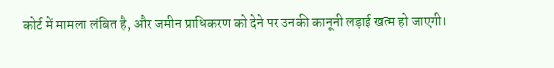कोर्ट में मामला लंबित है, और जमीन प्राधिकरण को देने पर उनकी कानूनी लड़ाई खत्म हो जाएगी।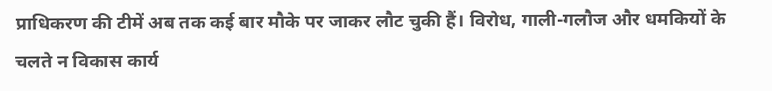प्राधिकरण की टीमें अब तक कई बार मौके पर जाकर लौट चुकी हैं। विरोध, गाली-गलौज और धमकियों के चलते न विकास कार्य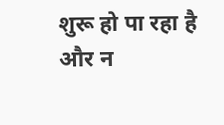शुरू हो पा रहा है और न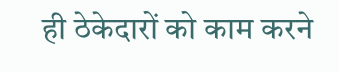ही ठेकेदारों को काम करने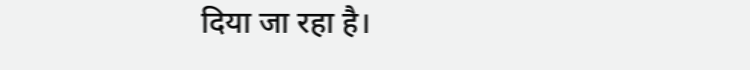दिया जा रहा है।